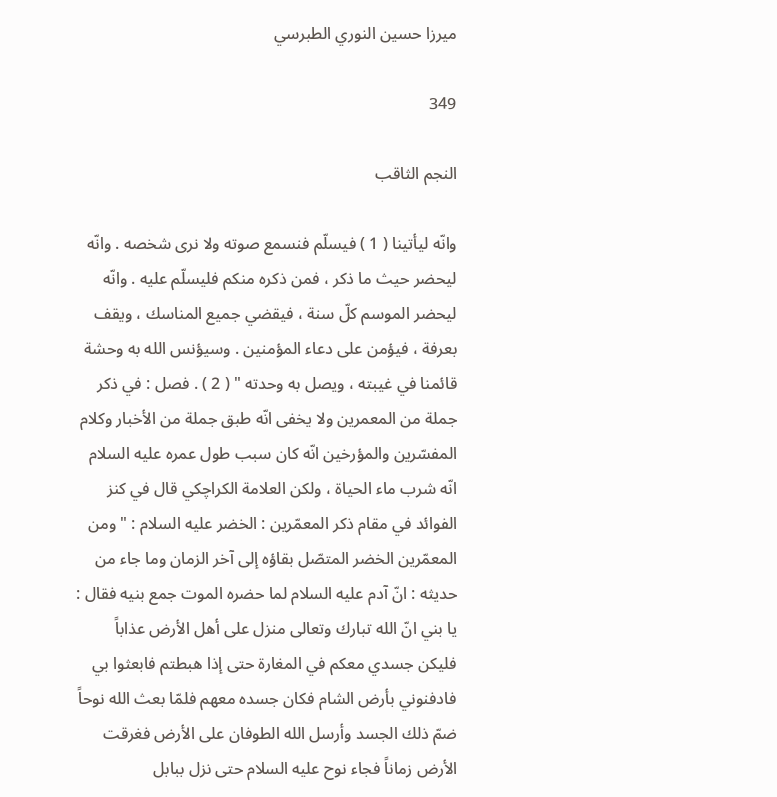ميرزا حسين النوري الطبرسي

349

النجم الثاقب

وانّه ليأتينا ( 1 ) فيسلّم فنسمع صوته ولا نرى شخصه . وانّه ليحضر حيث ما ذكر ، فمن ذكره منكم فليسلّم عليه . وانّه ليحضر الموسم كلّ سنة ، فيقضي جميع المناسك ، ويقف بعرفة ، فيؤمن على دعاء المؤمنين . وسيؤنس الله به وحشة قائمنا في غيبته ، ويصل به وحدته " ( 2 ) . فصل : في ذكر جملة من المعمرين ولا يخفى انّه طبق جملة من الأخبار وكلام المفسّرين والمؤرخين انّه كان سبب طول عمره عليه السلام انّه شرب ماء الحياة ، ولكن العلامة الكراچكي قال في كنز الفوائد في مقام ذكر المعمّرين : الخضر عليه السلام : " ومن المعمّرين الخضر المتصّل بقاؤه إلى آخر الزمان وما جاء من حديثه : انّ آدم عليه السلام لما حضره الموت جمع بنيه فقال : يا بني انّ الله تبارك وتعالى منزل على أهل الأرض عذاباً فليكن جسدي معكم في المغارة حتى إذا هبطتم فابعثوا بي فادفنوني بأرض الشام فكان جسده معهم فلمّا بعث الله نوحاً ضمّ ذلك الجسد وأرسل الله الطوفان على الأرض فغرقت الأرض زماناً فجاء نوح عليه السلام حتى نزل ببابل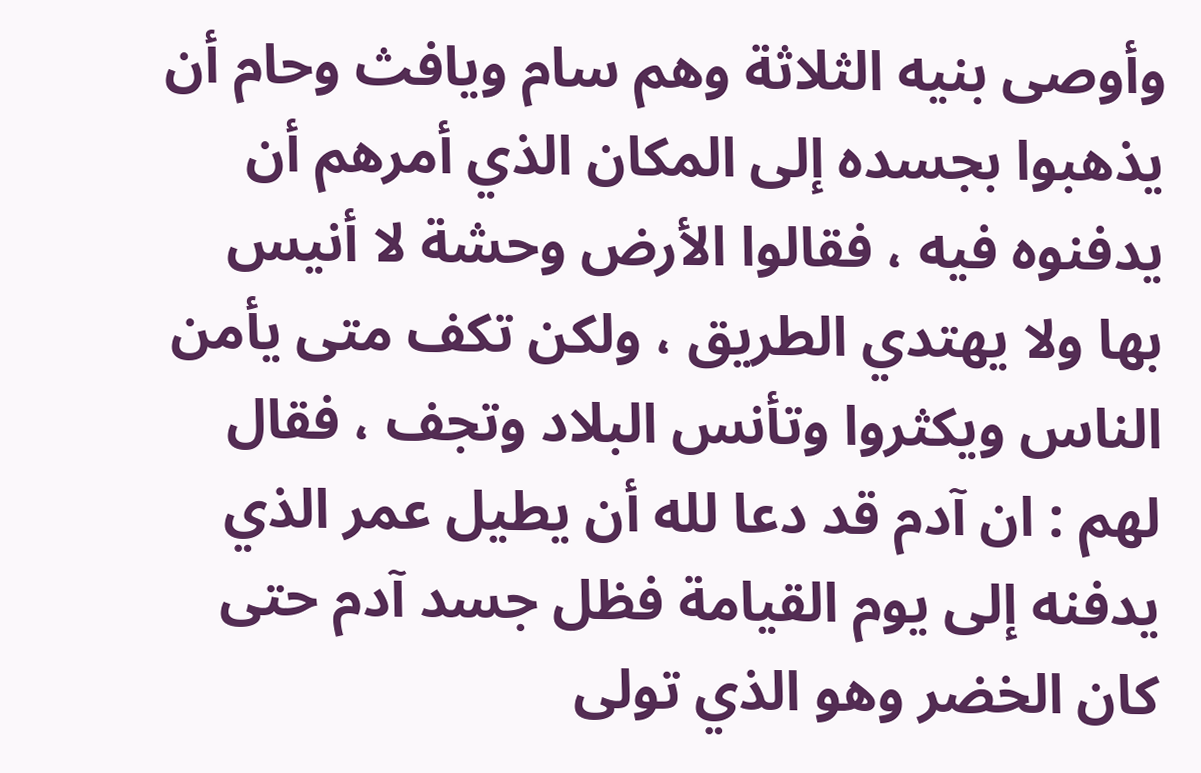وأوصى بنيه الثلاثة وهم سام ويافث وحام أن يذهبوا بجسده إلى المكان الذي أمرهم أن يدفنوه فيه ، فقالوا الأرض وحشة لا أنيس بها ولا يهتدي الطريق ، ولكن تكف متى يأمن الناس ويكثروا وتأنس البلاد وتجف ، فقال لهم : ان آدم قد دعا لله أن يطيل عمر الذي يدفنه إلى يوم القيامة فظل جسد آدم حتى كان الخضر وهو الذي تولى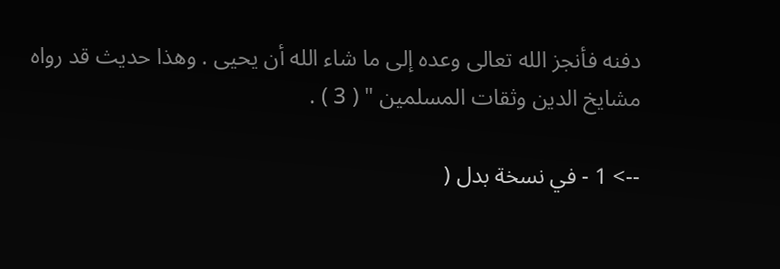دفنه فأنجز الله تعالى وعده إلى ما شاء الله أن يحيى . وهذا حديث قد رواه مشايخ الدين وثقات المسلمين " ( 3 ) .

--> 1 - في نسخة بدل (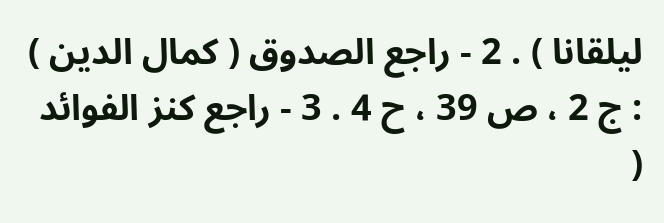ليلقانا ) . 2 - راجع الصدوق ( كمال الدين ) : ج 2 ، ص 39 ، ح 4 . 3 - راجع كنز الفوائد (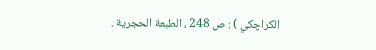الكراچكي ) : ص 248 ، الطبعة الحجرية .